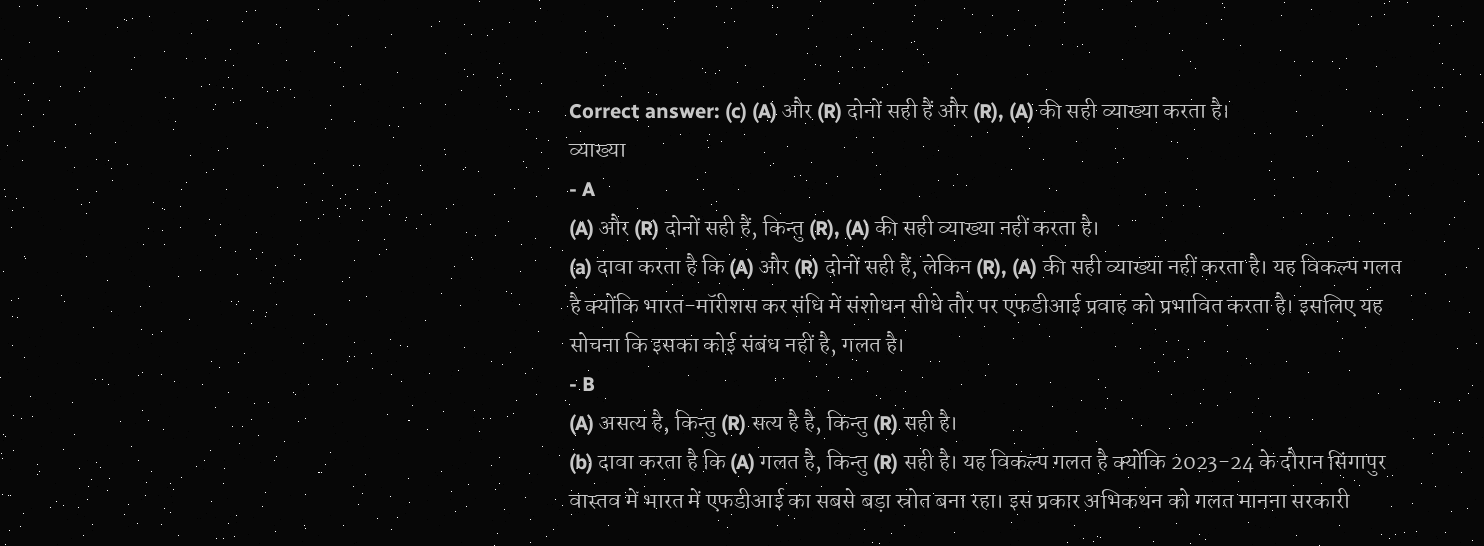Correct answer: (c) (A) और (R) दोनों सही हैं और (R), (A) की सही व्याख्या करता है।
व्याख्या
- A
(A) और (R) दोनों सही हैं, किन्तु (R), (A) की सही व्याख्या नहीं करता है।
(a) दावा करता है कि (A) और (R) दोनों सही हैं, लेकिन (R), (A) की सही व्याख्या नहीं करता है। यह विकल्प गलत है क्योंकि भारत-मॉरीशस कर संधि में संशोधन सीधे तौर पर एफडीआई प्रवाह को प्रभावित करता है। इसलिए यह सोचना कि इसका कोई संबंध नहीं है, गलत है।
- B
(A) असत्य है, किन्तु (R) सत्य है है, किन्तु (R) सही है।
(b) दावा करता है कि (A) गलत है, किन्तु (R) सही है। यह विकल्प गलत है क्योंकि 2023-24 के दौरान सिंगापुर वास्तव में भारत में एफडीआई का सबसे बड़ा स्रोत बना रहा। इस प्रकार अभिकथन को गलत मानना सरकारी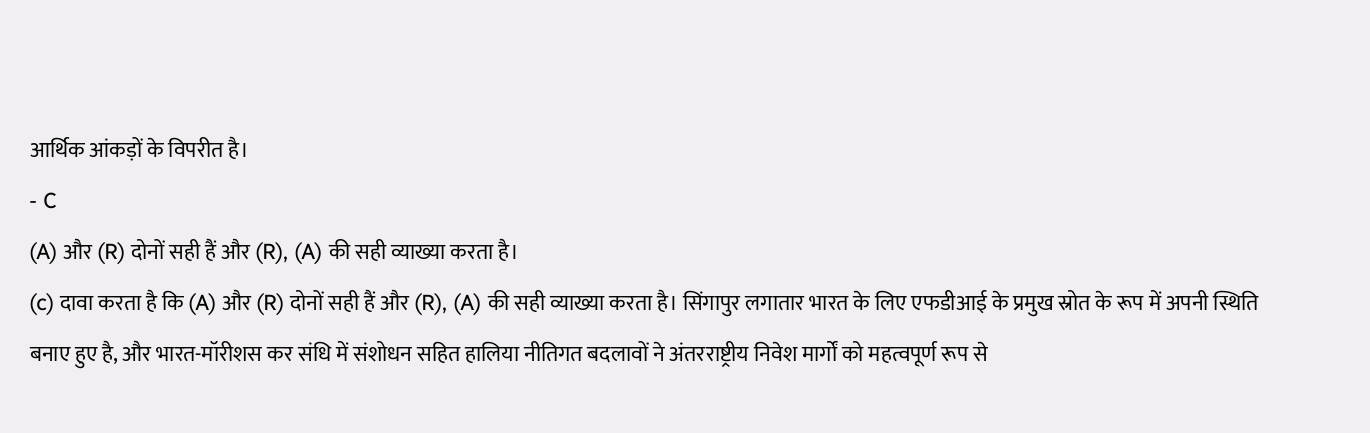आर्थिक आंकड़ों के विपरीत है।
- C
(A) और (R) दोनों सही हैं और (R), (A) की सही व्याख्या करता है।
(c) दावा करता है कि (A) और (R) दोनों सही हैं और (R), (A) की सही व्याख्या करता है। सिंगापुर लगातार भारत के लिए एफडीआई के प्रमुख स्रोत के रूप में अपनी स्थिति बनाए हुए है, और भारत-मॉरीशस कर संधि में संशोधन सहित हालिया नीतिगत बदलावों ने अंतरराष्ट्रीय निवेश मार्गों को महत्वपूर्ण रूप से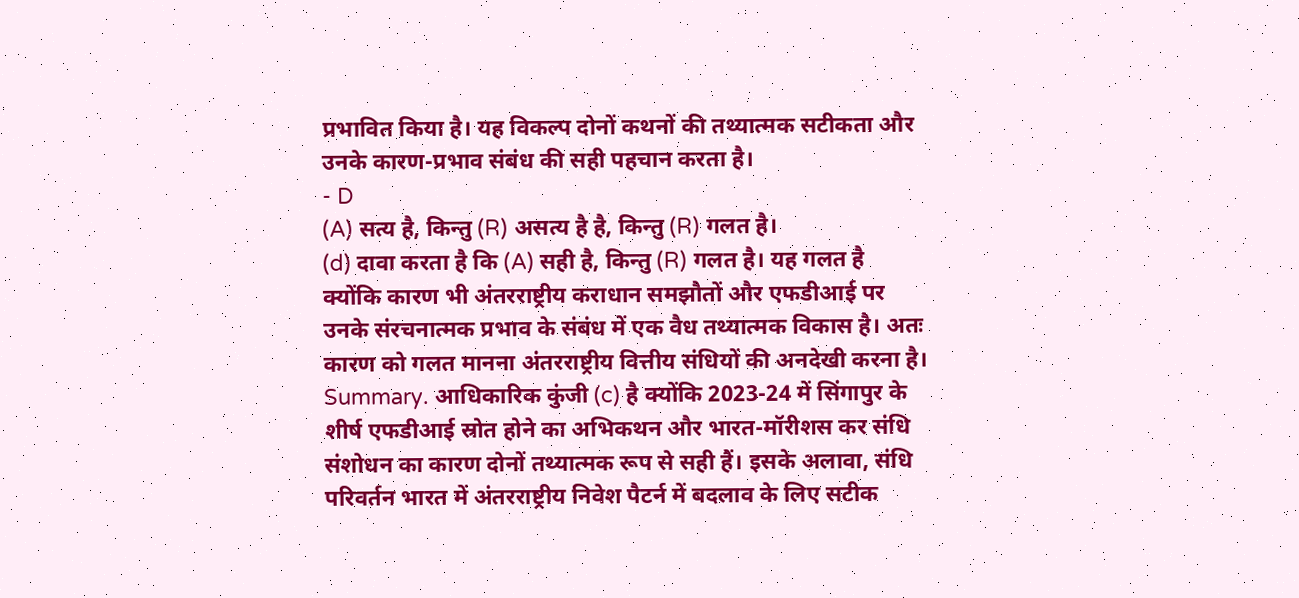प्रभावित किया है। यह विकल्प दोनों कथनों की तथ्यात्मक सटीकता और उनके कारण-प्रभाव संबंध की सही पहचान करता है।
- D
(A) सत्य है, किन्तु (R) असत्य है है, किन्तु (R) गलत है।
(d) दावा करता है कि (A) सही है, किन्तु (R) गलत है। यह गलत है क्योंकि कारण भी अंतरराष्ट्रीय कराधान समझौतों और एफडीआई पर उनके संरचनात्मक प्रभाव के संबंध में एक वैध तथ्यात्मक विकास है। अतः कारण को गलत मानना अंतरराष्ट्रीय वित्तीय संधियों की अनदेखी करना है।
Summary. आधिकारिक कुंजी (c) है क्योंकि 2023-24 में सिंगापुर के शीर्ष एफडीआई स्रोत होने का अभिकथन और भारत-मॉरीशस कर संधि संशोधन का कारण दोनों तथ्यात्मक रूप से सही हैं। इसके अलावा, संधि परिवर्तन भारत में अंतरराष्ट्रीय निवेश पैटर्न में बदलाव के लिए सटीक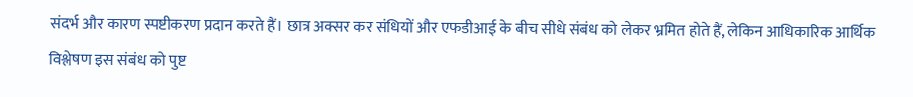संदर्भ और कारण स्पष्टीकरण प्रदान करते हैं। छात्र अक्सर कर संधियों और एफडीआई के बीच सीधे संबंध को लेकर भ्रमित होते हैं, लेकिन आधिकारिक आर्थिक विश्लेषण इस संबंध को पुष्ट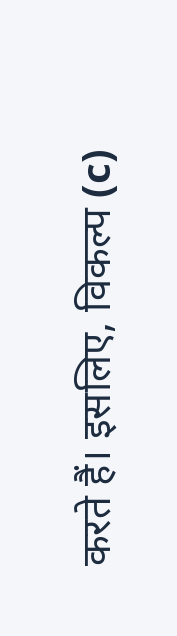करते हैं। इसलिए, विकल्प (c)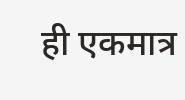ही एकमात्र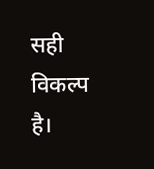सही विकल्प है।